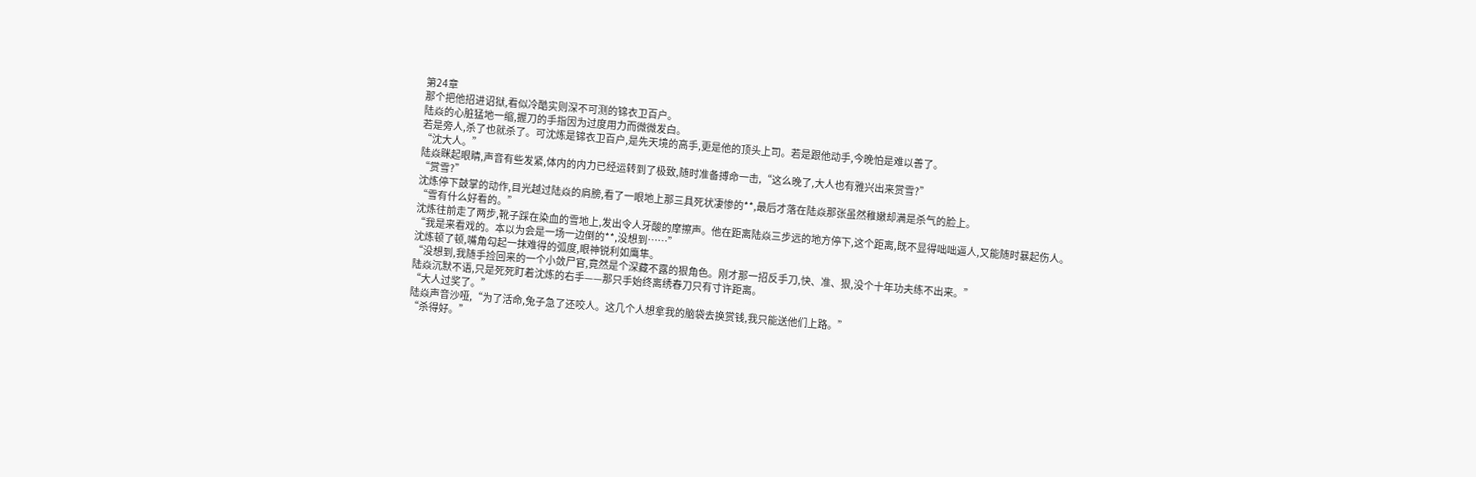第24章
那个把他招进诏狱,看似冷酷实则深不可测的锦衣卫百户。
陆焱的心脏猛地一缩,握刀的手指因为过度用力而微微发白。
若是旁人,杀了也就杀了。可沈炼是锦衣卫百户,是先天境的高手,更是他的顶头上司。若是跟他动手,今晚怕是难以善了。
“沈大人。”
陆焱眯起眼睛,声音有些发紧,体内的内力已经运转到了极致,随时准备搏命一击,“这么晚了,大人也有雅兴出来赏雪?”
“赏雪?”
沈炼停下鼓掌的动作,目光越过陆焱的肩膀,看了一眼地上那三具死状凄惨的**,最后才落在陆焱那张虽然稚嫩却满是杀气的脸上。
“雪有什么好看的。”
沈炼往前走了两步,靴子踩在染血的雪地上,发出令人牙酸的摩擦声。他在距离陆焱三步远的地方停下,这个距离,既不显得咄咄逼人,又能随时暴起伤人。
“我是来看戏的。本以为会是一场一边倒的**,没想到……”
沈炼顿了顿,嘴角勾起一抹难得的弧度,眼神锐利如鹰隼。
“没想到,我随手捡回来的一个小敛尸官,竟然是个深藏不露的狠角色。刚才那一招反手刀,快、准、狠,没个十年功夫练不出来。”
陆焱沉默不语,只是死死盯着沈炼的右手——那只手始终离绣春刀只有寸许距离。
“大人过奖了。”
陆焱声音沙哑,“为了活命,兔子急了还咬人。这几个人想拿我的脑袋去换赏钱,我只能送他们上路。”
“杀得好。”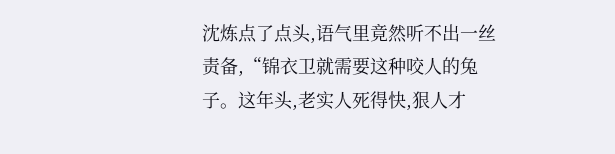沈炼点了点头,语气里竟然听不出一丝责备,“锦衣卫就需要这种咬人的兔子。这年头,老实人死得快,狠人才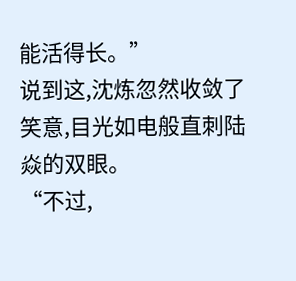能活得长。”
说到这,沈炼忽然收敛了笑意,目光如电般直刺陆焱的双眼。
“不过,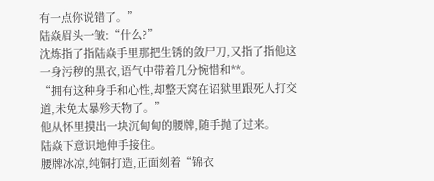有一点你说错了。”
陆焱眉头一皱:“什么?”
沈炼指了指陆焱手里那把生锈的敛尸刀,又指了指他这一身污秽的黑衣,语气中带着几分惋惜和**。
“拥有这种身手和心性,却整天窝在诏狱里跟死人打交道,未免太暴殄天物了。”
他从怀里摸出一块沉甸甸的腰牌,随手抛了过来。
陆焱下意识地伸手接住。
腰牌冰凉,纯铜打造,正面刻着“锦衣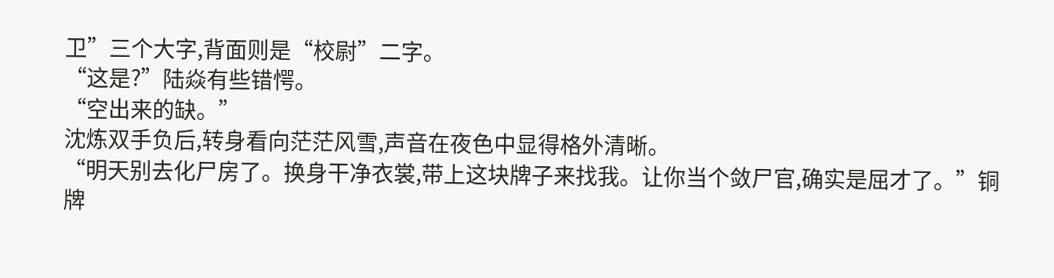卫”三个大字,背面则是“校尉”二字。
“这是?”陆焱有些错愕。
“空出来的缺。”
沈炼双手负后,转身看向茫茫风雪,声音在夜色中显得格外清晰。
“明天别去化尸房了。换身干净衣裳,带上这块牌子来找我。让你当个敛尸官,确实是屈才了。”铜牌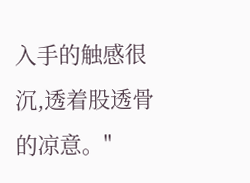入手的触感很沉,透着股透骨的凉意。"